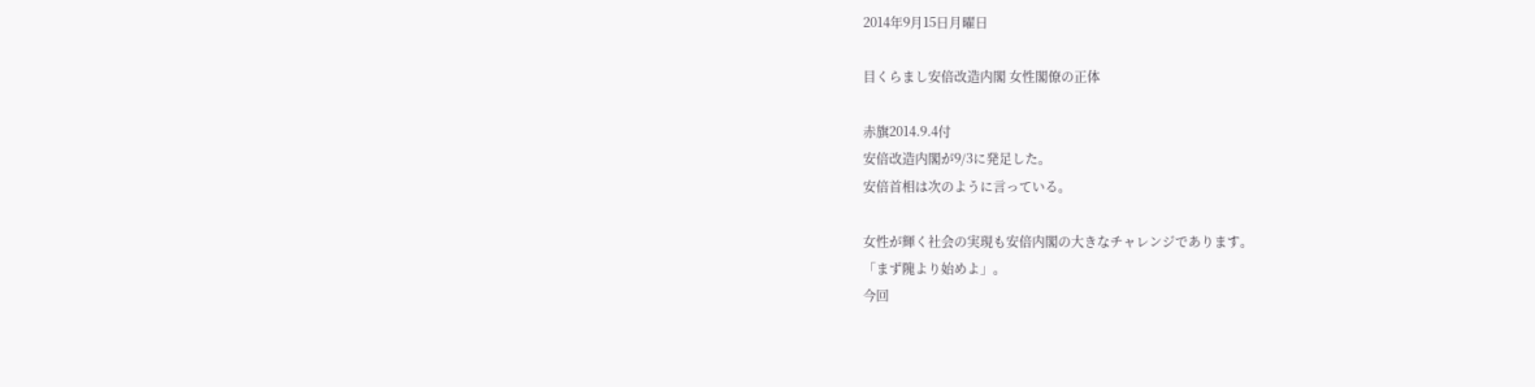2014年9月15日月曜日

目くらまし安倍改造内閣 女性閣僚の正体

赤旗2014.9.4付
安倍改造内閣が9/3に発足した。
安倍首相は次のように言っている。

女性が輝く社会の実現も安倍内閣の大きなチャレンジであります。
「まず隗より始めよ」。
今回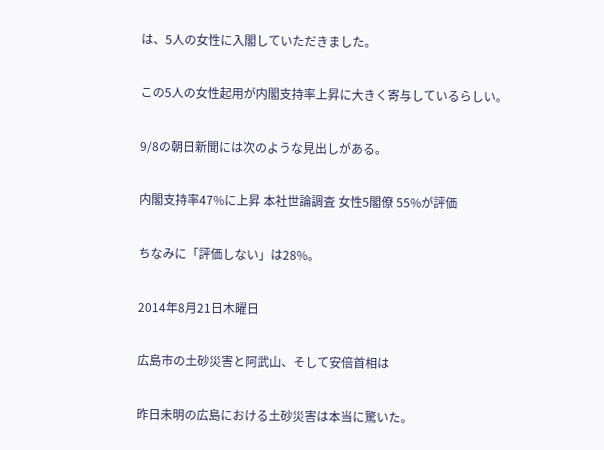は、5人の女性に入閣していただきました。

この5人の女性起用が内閣支持率上昇に大きく寄与しているらしい。

9/8の朝日新聞には次のような見出しがある。

内閣支持率47%に上昇 本社世論調査 女性5閣僚 55%が評価

ちなみに「評価しない」は28%。

2014年8月21日木曜日

広島市の土砂災害と阿武山、そして安倍首相は

昨日未明の広島における土砂災害は本当に驚いた。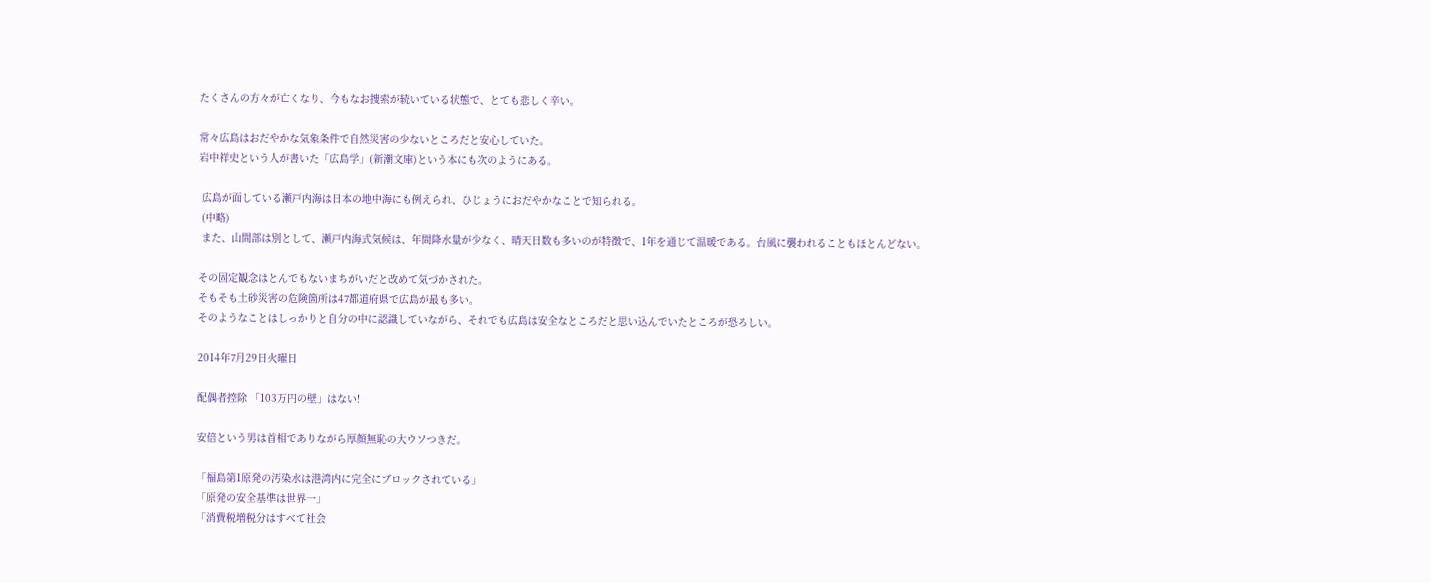たくさんの方々が亡くなり、今もなお捜索が続いている状態で、とても悲しく辛い。

常々広島はおだやかな気象条件で自然災害の少ないところだと安心していた。
岩中祥史という人が書いた「広島学」(新潮文庫)という本にも次のようにある。

 広島が面している瀬戸内海は日本の地中海にも例えられ、ひじょうにおだやかなことで知られる。
 (中略)
 また、山間部は別として、瀬戸内海式気候は、年間降水量が少なく、晴天日数も多いのが特徴で、1年を通じて温暖である。台風に襲われることもほとんどない。

その固定観念はとんでもないまちがいだと改めて気づかされた。
そもそも土砂災害の危険箇所は47都道府県で広島が最も多い。
そのようなことはしっかりと自分の中に認識していながら、それでも広島は安全なところだと思い込んでいたところが恐ろしい。

2014年7月29日火曜日

配偶者控除 「103万円の壁」はない!

安倍という男は首相でありながら厚顔無恥の大ウソつきだ。

「福島第1原発の汚染水は港湾内に完全にブロックされている」
「原発の安全基準は世界一」
「消費税増税分はすべて社会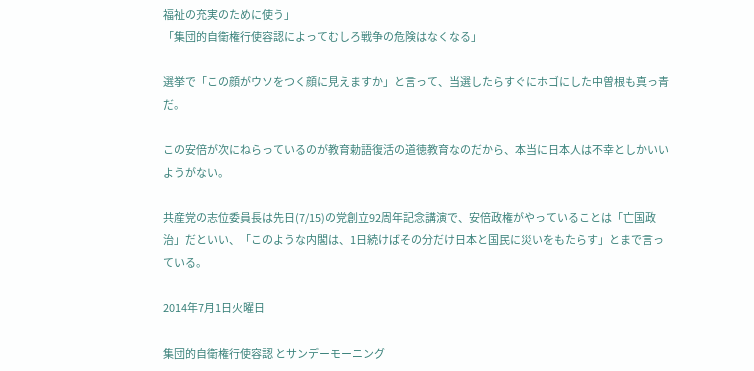福祉の充実のために使う」
「集団的自衛権行使容認によってむしろ戦争の危険はなくなる」

選挙で「この顔がウソをつく顔に見えますか」と言って、当選したらすぐにホゴにした中曽根も真っ青だ。

この安倍が次にねらっているのが教育勅語復活の道徳教育なのだから、本当に日本人は不幸としかいいようがない。

共産党の志位委員長は先日(7/15)の党創立92周年記念講演で、安倍政権がやっていることは「亡国政治」だといい、「このような内閣は、1日続けばその分だけ日本と国民に災いをもたらす」とまで言っている。

2014年7月1日火曜日

集団的自衛権行使容認 とサンデーモーニング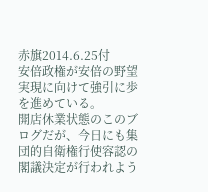赤旗2014.6.25付
安倍政権が安倍の野望実現に向けて強引に歩を進めている。
開店休業状態のこのブログだが、今日にも集団的自衛権行使容認の閣議決定が行われよう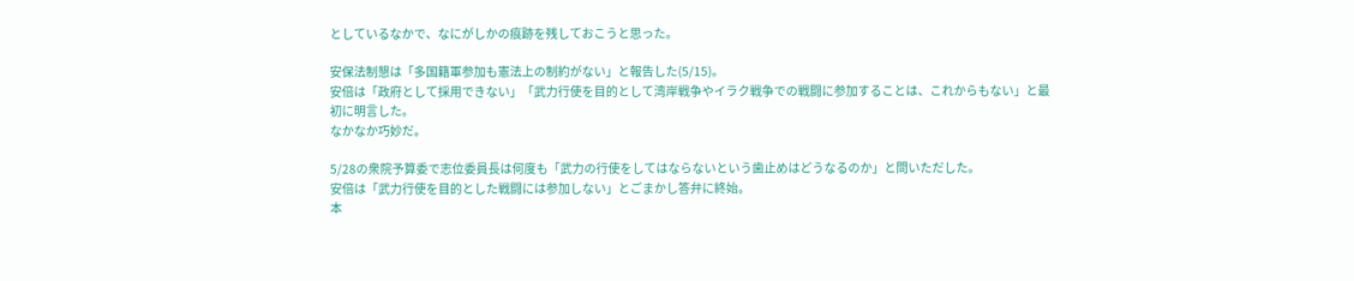としているなかで、なにがしかの痕跡を残しておこうと思った。

安保法制懇は「多国籍軍参加も憲法上の制約がない」と報告した(5/15)。
安倍は「政府として採用できない」「武力行使を目的として湾岸戦争やイラク戦争での戦闘に参加することは、これからもない」と最初に明言した。
なかなか巧妙だ。

5/28の衆院予算委で志位委員長は何度も「武力の行使をしてはならないという歯止めはどうなるのか」と問いただした。
安倍は「武力行使を目的とした戦闘には参加しない」とごまかし答弁に終始。
本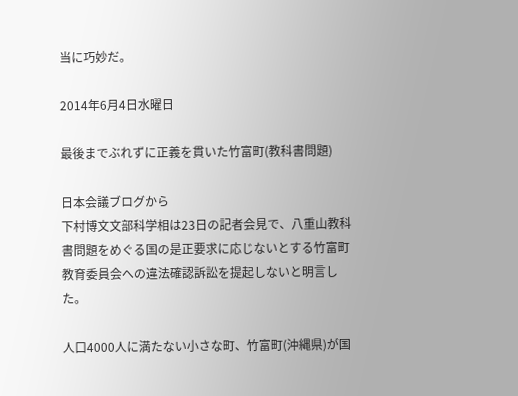当に巧妙だ。

2014年6月4日水曜日

最後までぶれずに正義を貫いた竹富町(教科書問題)

日本会議ブログから
下村博文文部科学相は23日の記者会見で、八重山教科書問題をめぐる国の是正要求に応じないとする竹富町教育委員会への違法確認訴訟を提起しないと明言した。

人口4000人に満たない小さな町、竹富町(沖縄県)が国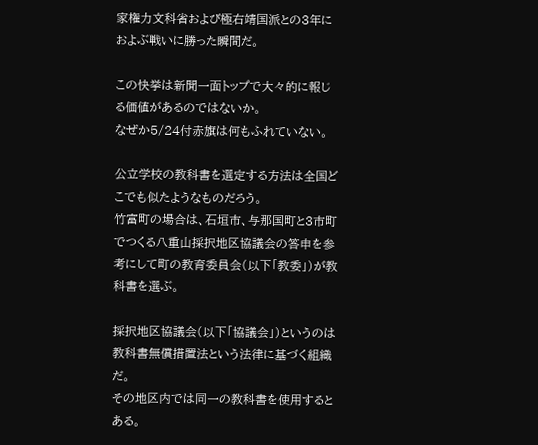家権力文科省および極右靖国派との3年におよぶ戦いに勝った瞬間だ。

この快挙は新聞一面トップで大々的に報じる価値があるのではないか。
なぜか5/24付赤旗は何もふれていない。

公立学校の教科書を選定する方法は全国どこでも似たようなものだろう。
竹富町の場合は、石垣市、与那国町と3市町でつくる八重山採択地区協議会の答申を参考にして町の教育委員会(以下「教委」)が教科書を選ぶ。

採択地区協議会(以下「協議会」)というのは教科書無償措置法という法律に基づく組織だ。
その地区内では同一の教科書を使用するとある。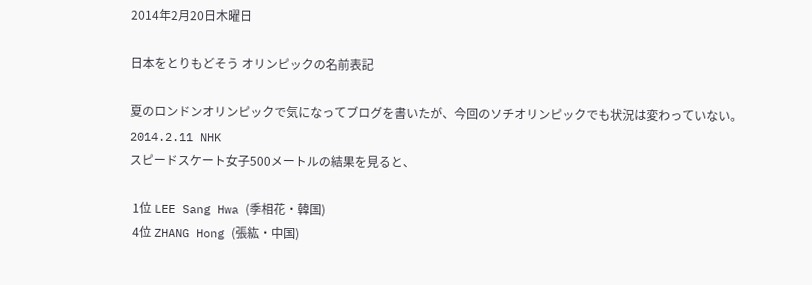2014年2月20日木曜日

日本をとりもどそう オリンピックの名前表記

夏のロンドンオリンピックで気になってブログを書いたが、今回のソチオリンピックでも状況は変わっていない。
2014.2.11 NHK
スピードスケート女子500メートルの結果を見ると、

 1位 LEE Sang Hwa (季相花・韓国)
 4位 ZHANG Hong (張紘・中国)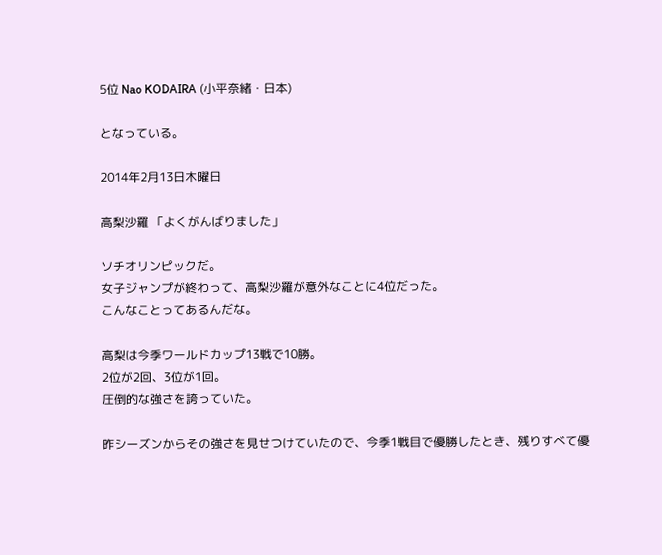5位 Nao KODAIRA (小平奈緒・日本)

となっている。

2014年2月13日木曜日

高梨沙羅 「よくがんばりました」

ソチオリンピックだ。
女子ジャンプが終わって、高梨沙羅が意外なことに4位だった。
こんなことってあるんだな。

高梨は今季ワールドカップ13戦で10勝。
2位が2回、3位が1回。
圧倒的な強さを誇っていた。

昨シーズンからその強さを見せつけていたので、今季1戦目で優勝したとき、残りすべて優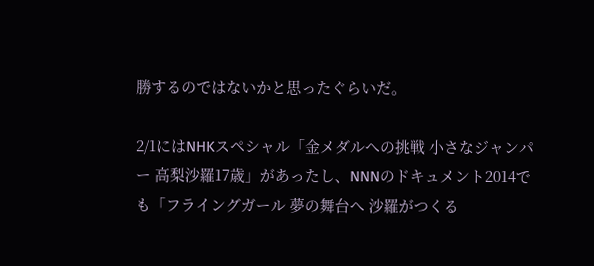勝するのではないかと思ったぐらいだ。

2/1にはNHKスペシャル「金メダルへの挑戦 小さなジャンパー 高梨沙羅17歳」があったし、NNNのドキュメント2014でも「フライングガール 夢の舞台へ 沙羅がつくる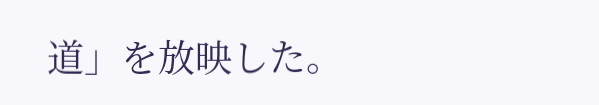道」を放映した。